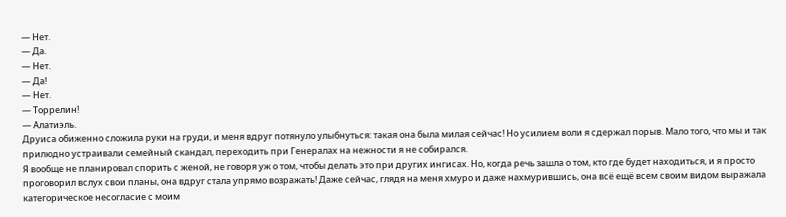— Нет.
— Да.
— Нет.
— Да!
— Нет.
— Торрелин!
— Алатиэль.
Друиса обиженно сложила руки на груди, и меня вдруг потянуло улыбнуться: такая она была милая сейчас! Но усилием воли я сдержал порыв. Мало того, что мы и так прилюдно устраивали семейный скандал, переходить при Генералах на нежности я не собирался.
Я вообще не планировал спорить с женой, не говоря уж о том, чтобы делать это при других ингисах. Но, когда речь зашла о том, кто где будет находиться, и я просто проговорил вслух свои планы, она вдруг стала упрямо возражать! Даже сейчас, глядя на меня хмуро и даже нахмурившись, она всё ещё всем своим видом выражала категорическое несогласие с моим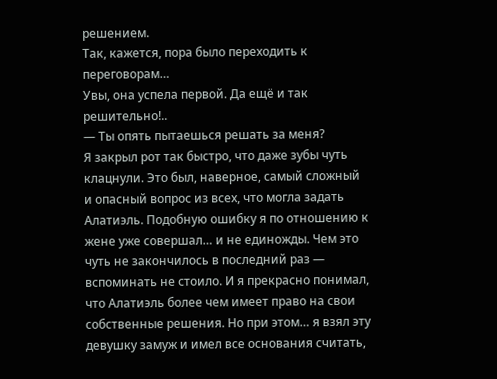решением.
Так, кажется, пора было переходить к переговорам…
Увы, она успела первой. Да ещё и так решительно!..
— Ты опять пытаешься решать за меня?
Я закрыл рот так быстро, что даже зубы чуть клацнули. Это был, наверное, самый сложный и опасный вопрос из всех, что могла задать Алатиэль. Подобную ошибку я по отношению к жене уже совершал… и не единожды. Чем это чуть не закончилось в последний раз — вспоминать не стоило. И я прекрасно понимал, что Алатиэль более чем имеет право на свои собственные решения. Но при этом… я взял эту девушку замуж и имел все основания считать,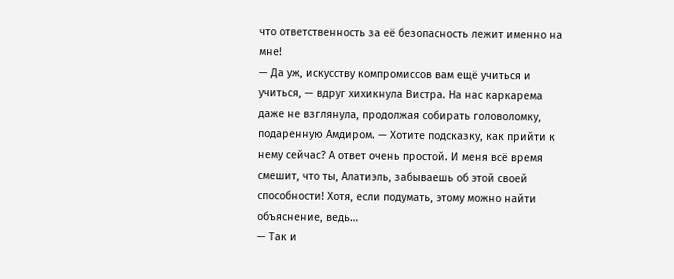что ответственность за её безопасность лежит именно на мне!
— Да уж, искусству компромиссов вам ещё учиться и учиться, — вдруг хихикнула Вистра. На нас каркарема даже не взглянула, продолжая собирать головоломку, подаренную Амдиром. — Хотите подсказку, как прийти к нему сейчас? А ответ очень простой. И меня всё время смешит, что ты, Алатиэль, забываешь об этой своей способности! Хотя, если подумать, этому можно найти объяснение, ведь…
— Так и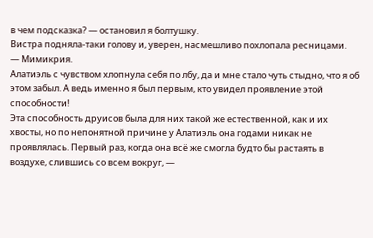в чем подсказка? — остановил я болтушку.
Вистра подняла-таки голову и, уверен, насмешливо похлопала ресницами.
— Мимикрия.
Алатиэль с чувством хлопнула себя по лбу, да и мне стало чуть стыдно, что я об этом забыл. А ведь именно я был первым, кто увидел проявление этой способности!
Эта способность друисов была для них такой же естественной, как и их хвосты, но по непонятной причине у Алатиэль она годами никак не проявлялась. Первый раз, когда она всё же смогла будто бы растаять в воздухе, слившись со всем вокруг, —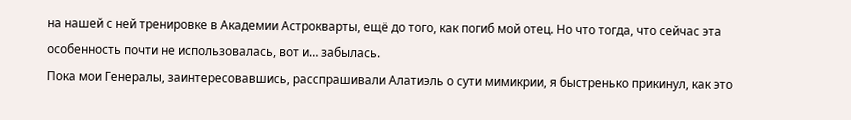на нашей с ней тренировке в Академии Астрокварты, ещё до того, как погиб мой отец. Но что тогда, что сейчас эта особенность почти не использовалась, вот и… забылась.
Пока мои Генералы, заинтересовавшись, расспрашивали Алатиэль о сути мимикрии, я быстренько прикинул, как это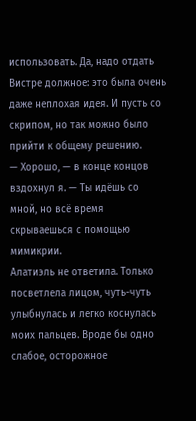использовать. Да, надо отдать Вистре должное: это была очень даже неплохая идея. И пусть со скрипом, но так можно было прийти к общему решению.
— Хорошо, — в конце концов вздохнул я. — Ты идёшь со мной, но всё время скрываешься с помощью мимикрии.
Алатиэль не ответила. Только посветлела лицом, чуть-чуть улыбнулась и легко коснулась моих пальцев. Вроде бы одно слабое, осторожное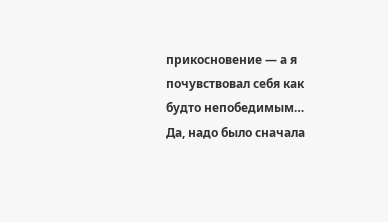прикосновение — а я почувствовал себя как будто непобедимым…
Да, надо было сначала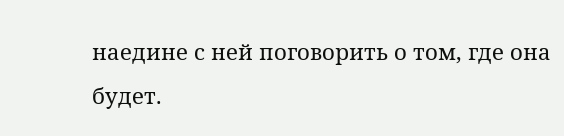наедине с ней поговорить о том, где она будет.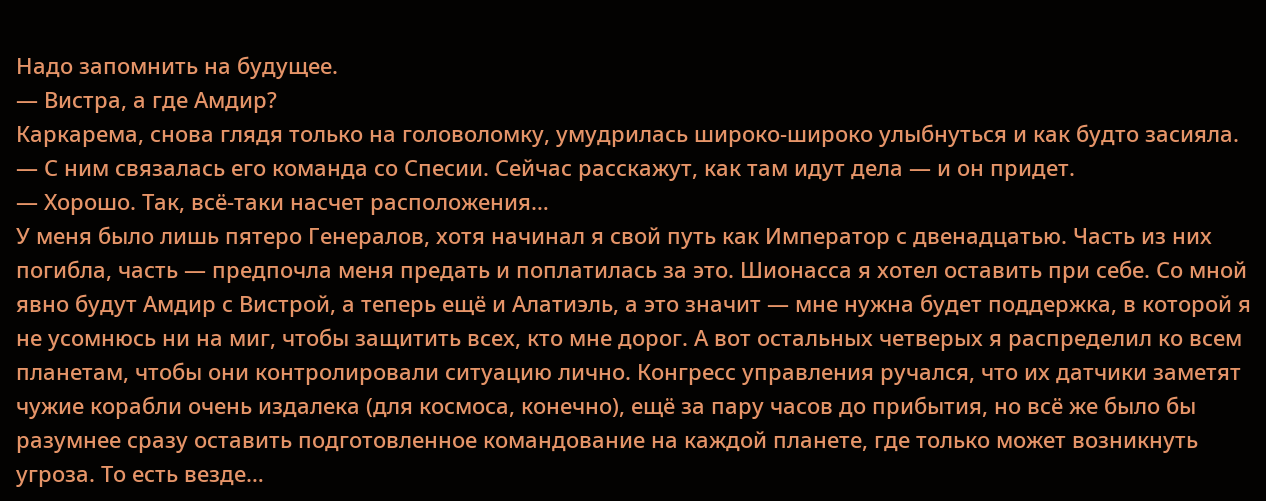Надо запомнить на будущее.
— Вистра, а где Амдир?
Каркарема, снова глядя только на головоломку, умудрилась широко-широко улыбнуться и как будто засияла.
— С ним связалась его команда со Спесии. Сейчас расскажут, как там идут дела — и он придет.
— Хорошо. Так, всё-таки насчет расположения…
У меня было лишь пятеро Генералов, хотя начинал я свой путь как Император с двенадцатью. Часть из них погибла, часть — предпочла меня предать и поплатилась за это. Шионасса я хотел оставить при себе. Со мной явно будут Амдир с Вистрой, а теперь ещё и Алатиэль, а это значит — мне нужна будет поддержка, в которой я не усомнюсь ни на миг, чтобы защитить всех, кто мне дорог. А вот остальных четверых я распределил ко всем планетам, чтобы они контролировали ситуацию лично. Конгресс управления ручался, что их датчики заметят чужие корабли очень издалека (для космоса, конечно), ещё за пару часов до прибытия, но всё же было бы разумнее сразу оставить подготовленное командование на каждой планете, где только может возникнуть угроза. То есть везде…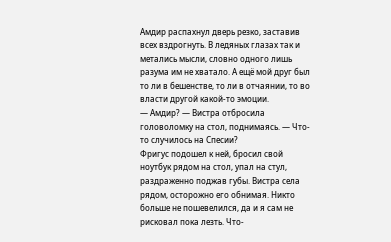Амдир распахнул дверь резко, заставив всех вздрогнуть. В ледяных глазах так и метались мысли, словно одного лишь разума им не хватало. А ещё мой друг был то ли в бешенстве, то ли в отчаянии, то во власти другой какой-то эмоции.
— Амдир? — Вистра отбросила головоломку на стол, поднимаясь. — Что-то случилось на Спесии?
Фригус подошел к ней, бросил свой ноутбук рядом на стол, упал на стул, раздраженно поджав губы. Вистра села рядом, осторожно его обнимая. Никто больше не пошевелился, да и я сам не рисковал пока лезть. Что-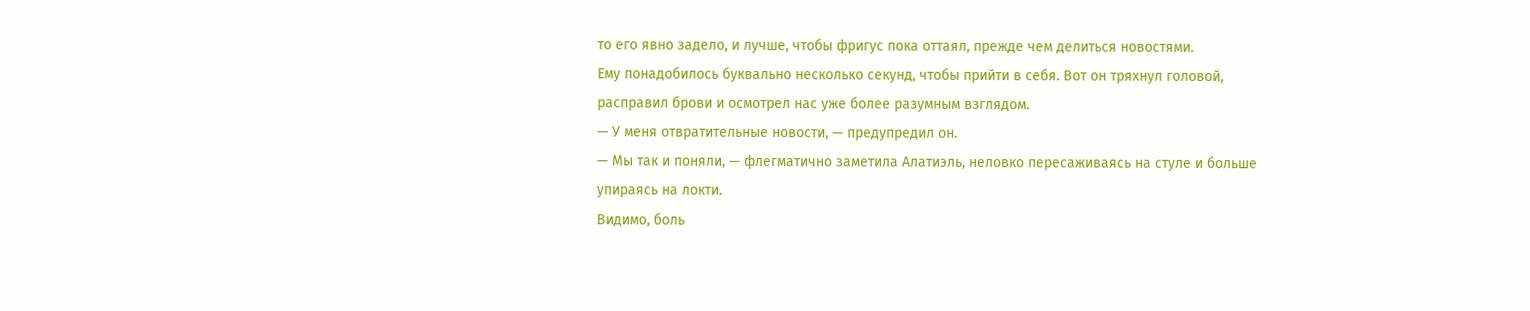то его явно задело, и лучше, чтобы фригус пока оттаял, прежде чем делиться новостями.
Ему понадобилось буквально несколько секунд, чтобы прийти в себя. Вот он тряхнул головой, расправил брови и осмотрел нас уже более разумным взглядом.
— У меня отвратительные новости, — предупредил он.
— Мы так и поняли, — флегматично заметила Алатиэль, неловко пересаживаясь на стуле и больше упираясь на локти.
Видимо, боль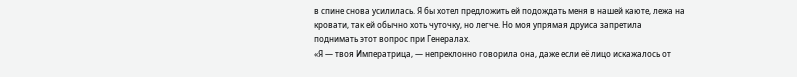в спине снова усилилась. Я бы хотел предложить ей подождать меня в нашей каюте, лежа на кровати, так ей обычно хоть чуточку, но легче. Но моя упрямая друиса запретила поднимать этот вопрос при Генералах.
«Я — твоя Императрица, — непреклонно говорила она, даже если её лицо искажалось от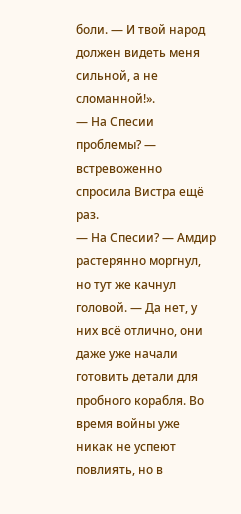боли. — И твой народ должен видеть меня сильной, а не сломанной!».
— На Спесии проблемы? — встревоженно спросила Вистра ещё раз.
— На Спесии? — Амдир растерянно моргнул, но тут же качнул головой. — Да нет, у них всё отлично, они даже уже начали готовить детали для пробного корабля. Во время войны уже никак не успеют повлиять, но в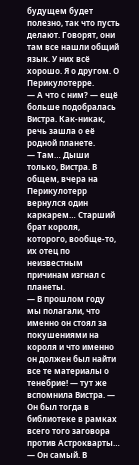будущем будет полезно, так что пусть делают. Говорят, они там все нашли общий язык. У них всё хорошо. Я о другом. О Перикулотерре.
— А что с ним? — ещё больше подобралась Вистра. Как-никак, речь зашла о её родной планете.
— Там… Дыши только, Вистра. В общем, вчера на Перикулотерр вернулся один каркарем… Старший брат короля, которого, вообще-то, их отец по неизвестным причинам изгнал с планеты.
— В прошлом году мы полагали, что именно он стоял за покушениями на короля и что именно он должен был найти все те материалы о тенебрие! — тут же вспомнила Вистра. — Он был тогда в библиотеке в рамках всего того заговора против Астрокварты…
— Он самый. В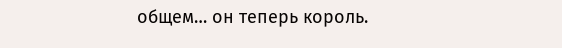общем… он теперь король.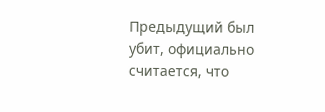Предыдущий был убит, официально считается, что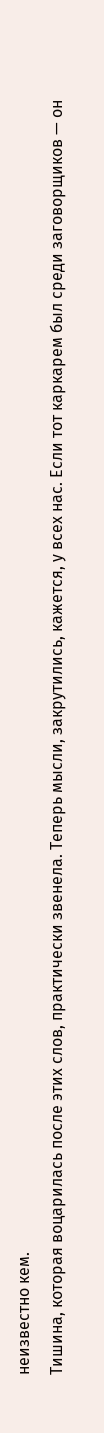неизвестно кем.
Тишина, которая воцарилась после этих слов, практически звенела. Теперь мысли, закрутились, кажется, у всех нас. Если тот каркарем был среди заговорщиков — он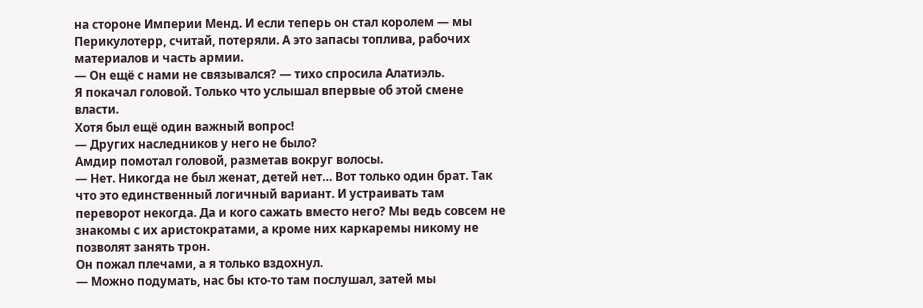на стороне Империи Менд. И если теперь он стал королем — мы Перикулотерр, считай, потеряли. А это запасы топлива, рабочих материалов и часть армии.
— Он ещё с нами не связывался? — тихо спросила Алатиэль.
Я покачал головой. Только что услышал впервые об этой смене власти.
Хотя был ещё один важный вопрос!
— Других наследников у него не было?
Амдир помотал головой, разметав вокруг волосы.
— Нет. Никогда не был женат, детей нет… Вот только один брат. Так что это единственный логичный вариант. И устраивать там переворот некогда. Да и кого сажать вместо него? Мы ведь совсем не знакомы с их аристократами, а кроме них каркаремы никому не позволят занять трон.
Он пожал плечами, а я только вздохнул.
— Можно подумать, нас бы кто-то там послушал, затей мы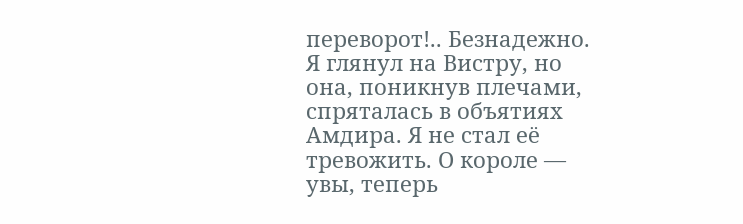переворот!.. Безнадежно.
Я глянул на Вистру, но она, поникнув плечами, спряталась в объятиях Амдира. Я не стал её тревожить. О короле — увы, теперь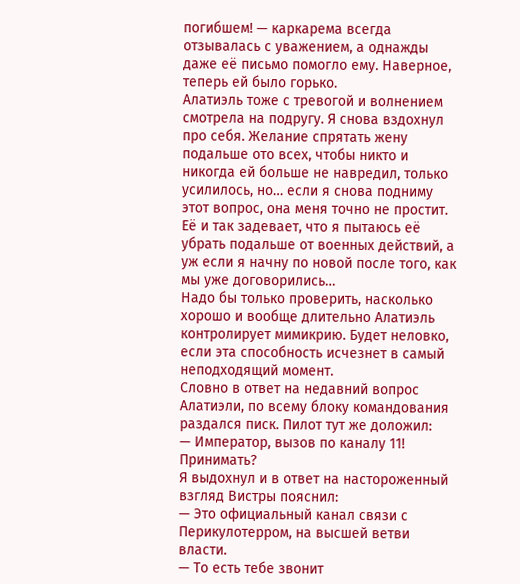погибшем! — каркарема всегда отзывалась с уважением, а однажды даже её письмо помогло ему. Наверное, теперь ей было горько.
Алатиэль тоже с тревогой и волнением смотрела на подругу. Я снова вздохнул про себя. Желание спрятать жену подальше ото всех, чтобы никто и никогда ей больше не навредил, только усилилось, но… если я снова подниму этот вопрос, она меня точно не простит. Её и так задевает, что я пытаюсь её убрать подальше от военных действий, а уж если я начну по новой после того, как мы уже договорились…
Надо бы только проверить, насколько хорошо и вообще длительно Алатиэль контролирует мимикрию. Будет неловко, если эта способность исчезнет в самый неподходящий момент.
Словно в ответ на недавний вопрос Алатиэли, по всему блоку командования раздался писк. Пилот тут же доложил:
— Император, вызов по каналу 11! Принимать?
Я выдохнул и в ответ на настороженный взгляд Вистры пояснил:
— Это официальный канал связи с Перикулотерром, на высшей ветви власти.
— То есть тебе звонит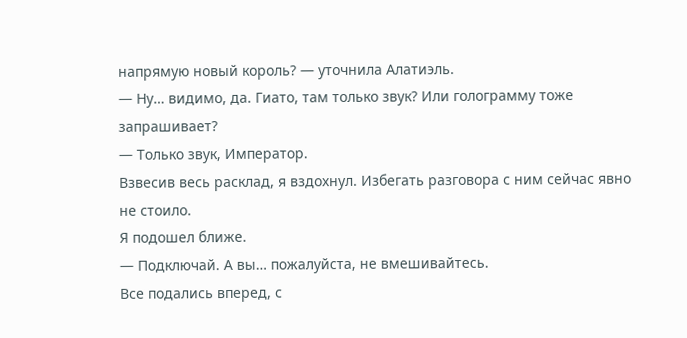напрямую новый король? — уточнила Алатиэль.
— Ну… видимо, да. Гиато, там только звук? Или голограмму тоже запрашивает?
— Только звук, Император.
Взвесив весь расклад, я вздохнул. Избегать разговора с ним сейчас явно не стоило.
Я подошел ближе.
— Подключай. А вы… пожалуйста, не вмешивайтесь.
Все подались вперед, с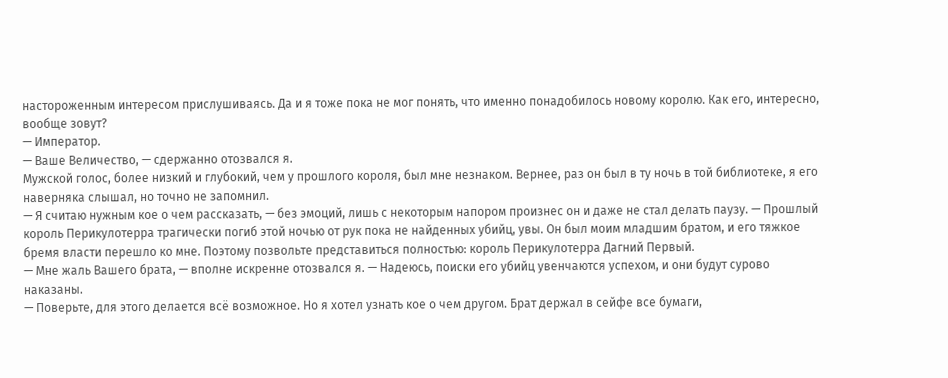настороженным интересом прислушиваясь. Да и я тоже пока не мог понять, что именно понадобилось новому королю. Как его, интересно, вообще зовут?
— Император.
— Ваше Величество, — сдержанно отозвался я.
Мужской голос, более низкий и глубокий, чем у прошлого короля, был мне незнаком. Вернее, раз он был в ту ночь в той библиотеке, я его наверняка слышал, но точно не запомнил.
— Я считаю нужным кое о чем рассказать, — без эмоций, лишь с некоторым напором произнес он и даже не стал делать паузу. — Прошлый король Перикулотерра трагически погиб этой ночью от рук пока не найденных убийц, увы. Он был моим младшим братом, и его тяжкое бремя власти перешло ко мне. Поэтому позвольте представиться полностью: король Перикулотерра Дагний Первый.
— Мне жаль Вашего брата, — вполне искренне отозвался я. — Надеюсь, поиски его убийц увенчаются успехом, и они будут сурово наказаны.
— Поверьте, для этого делается всё возможное. Но я хотел узнать кое о чем другом. Брат держал в сейфе все бумаги,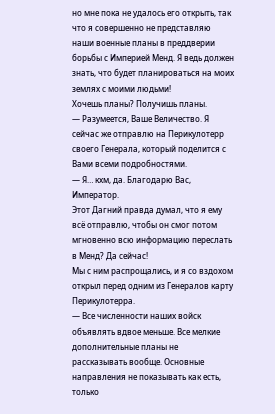но мне пока не удалось его открыть, так что я совершенно не представляю наши военные планы в преддверии борьбы с Империей Менд. Я ведь должен знать, что будет планироваться на моих землях с моими людьми!
Хочешь планы? Получишь планы.
— Разумеется, Ваше Величество. Я сейчас же отправлю на Перикулотерр своего Генерала, который поделится с Вами всеми подробностями.
— Я… кхм, да. Благодарю Вас, Император.
Этот Дагний правда думал, что я ему всё отправлю, чтобы он смог потом мгновенно всю информацию переслать в Менд? Да сейчас!
Мы с ним распрощались, и я со вздохом открыл перед одним из Генералов карту Перикулотерра.
— Все численности наших войск объявлять вдвое меньше. Все мелкие дополнительные планы не рассказывать вообще. Основные направления не показывать как есть, только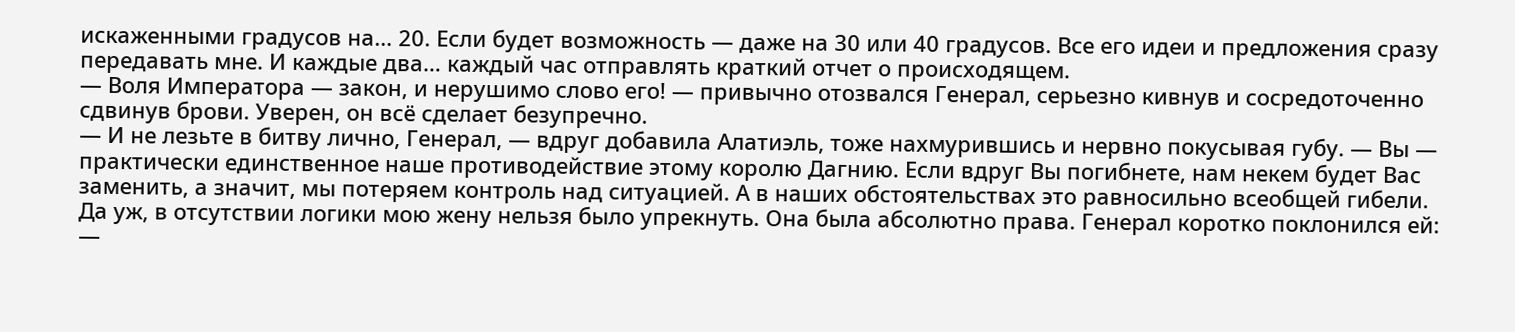искаженными градусов на… 20. Если будет возможность — даже на 30 или 40 градусов. Все его идеи и предложения сразу передавать мне. И каждые два… каждый час отправлять краткий отчет о происходящем.
— Воля Императора — закон, и нерушимо слово его! — привычно отозвался Генерал, серьезно кивнув и сосредоточенно сдвинув брови. Уверен, он всё сделает безупречно.
— И не лезьте в битву лично, Генерал, — вдруг добавила Алатиэль, тоже нахмурившись и нервно покусывая губу. — Вы — практически единственное наше противодействие этому королю Дагнию. Если вдруг Вы погибнете, нам некем будет Вас заменить, а значит, мы потеряем контроль над ситуацией. А в наших обстоятельствах это равносильно всеобщей гибели.
Да уж, в отсутствии логики мою жену нельзя было упрекнуть. Она была абсолютно права. Генерал коротко поклонился ей:
—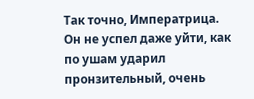Так точно, Императрица.
Он не успел даже уйти, как по ушам ударил пронзительный, очень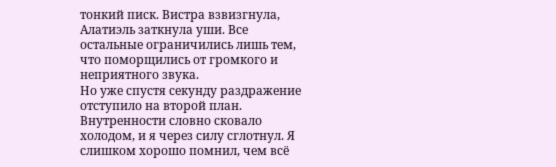тонкий писк. Вистра взвизгнула, Алатиэль заткнула уши. Все остальные ограничились лишь тем, что поморщились от громкого и неприятного звука.
Но уже спустя секунду раздражение отступило на второй план. Внутренности словно сковало холодом, и я через силу сглотнул. Я слишком хорошо помнил, чем всё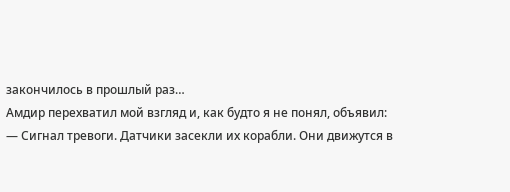закончилось в прошлый раз…
Амдир перехватил мой взгляд и, как будто я не понял, объявил:
— Сигнал тревоги. Датчики засекли их корабли. Они движутся в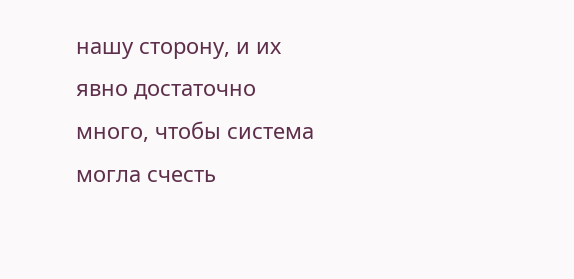нашу сторону, и их явно достаточно много, чтобы система могла счесть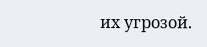их угрозой.